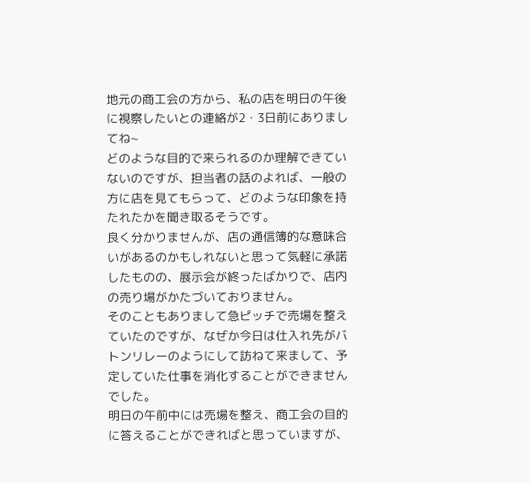地元の商工会の方から、私の店を明日の午後に視察したいとの連絡が2・3日前にありましてね~
どのような目的で来られるのか理解できていないのですが、担当者の話のよれば、一般の方に店を見てもらって、どのような印象を持たれたかを聞き取るそうです。
良く分かりませんが、店の通信簿的な意味合いがあるのかもしれないと思って気軽に承諾したものの、展示会が終ったばかりで、店内の売り場がかたづいておりません。
そのこともありまして急ピッチで売場を整えていたのですが、なぜか今日は仕入れ先がバトンリレーのようにして訪ねて来まして、予定していた仕事を消化することができませんでした。
明日の午前中には売場を整え、商工会の目的に答えることができればと思っていますが、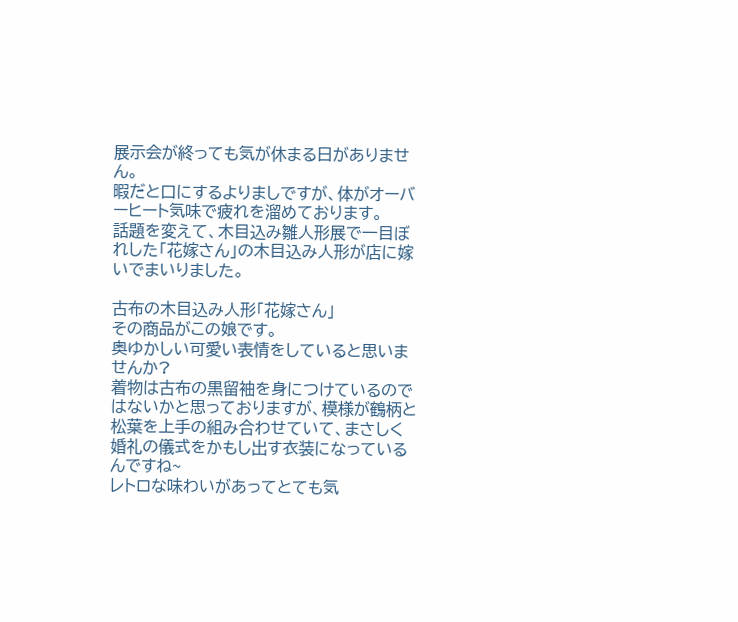展示会が終っても気が休まる日がありません。
暇だと口にするよりましですが、体がオーバーヒート気味で疲れを溜めております。
話題を変えて、木目込み雛人形展で一目ぼれした「花嫁さん」の木目込み人形が店に嫁いでまいりました。

古布の木目込み人形「花嫁さん」
その商品がこの娘です。
奥ゆかしい可愛い表情をしていると思いませんか?
着物は古布の黒留袖を身につけているのではないかと思っておりますが、模様が鶴柄と松葉を上手の組み合わせていて、まさしく婚礼の儀式をかもし出す衣装になっているんですね~
レトロな味わいがあってとても気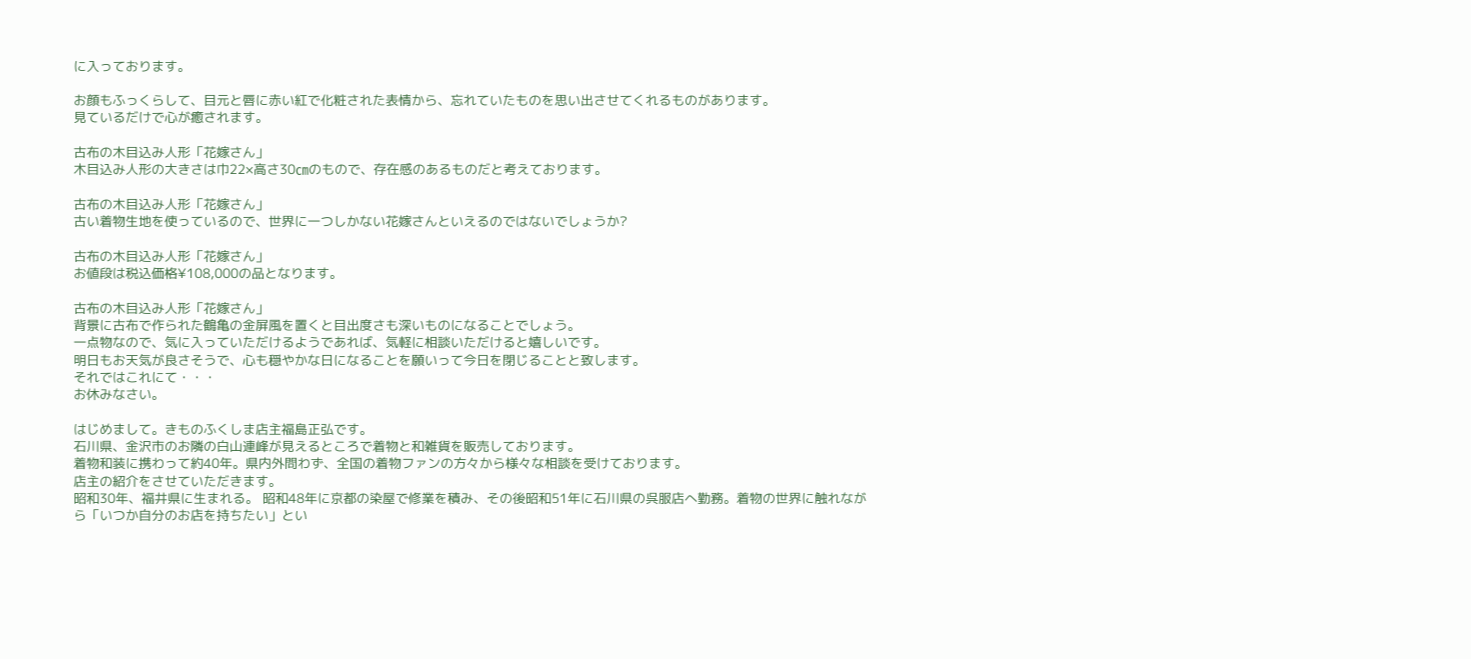に入っております。

お顔もふっくらして、目元と唇に赤い紅で化粧された表情から、忘れていたものを思い出させてくれるものがあります。
見ているだけで心が癒されます。

古布の木目込み人形「花嫁さん」
木目込み人形の大きさは巾22×高さ30㎝のもので、存在感のあるものだと考えております。

古布の木目込み人形「花嫁さん」
古い着物生地を使っているので、世界に一つしかない花嫁さんといえるのではないでしょうか?

古布の木目込み人形「花嫁さん」
お値段は税込価格¥108,000の品となります。

古布の木目込み人形「花嫁さん」
背景に古布で作られた鶴亀の金屏風を置くと目出度さも深いものになることでしょう。
一点物なので、気に入っていただけるようであれば、気軽に相談いただけると嬉しいです。
明日もお天気が良さそうで、心も穏やかな日になることを願いって今日を閉じることと致します。
それではこれにて・・・
お休みなさい。

はじめまして。きものふくしま店主福島正弘です。
石川県、金沢市のお隣の白山連峰が見えるところで着物と和雑貨を販売しております。
着物和装に携わって約40年。県内外問わず、全国の着物ファンの方々から様々な相談を受けております。
店主の紹介をさせていただきます。
昭和30年、福井県に生まれる。 昭和48年に京都の染屋で修業を積み、その後昭和51年に石川県の呉服店へ勤務。着物の世界に触れながら「いつか自分のお店を持ちたい」とい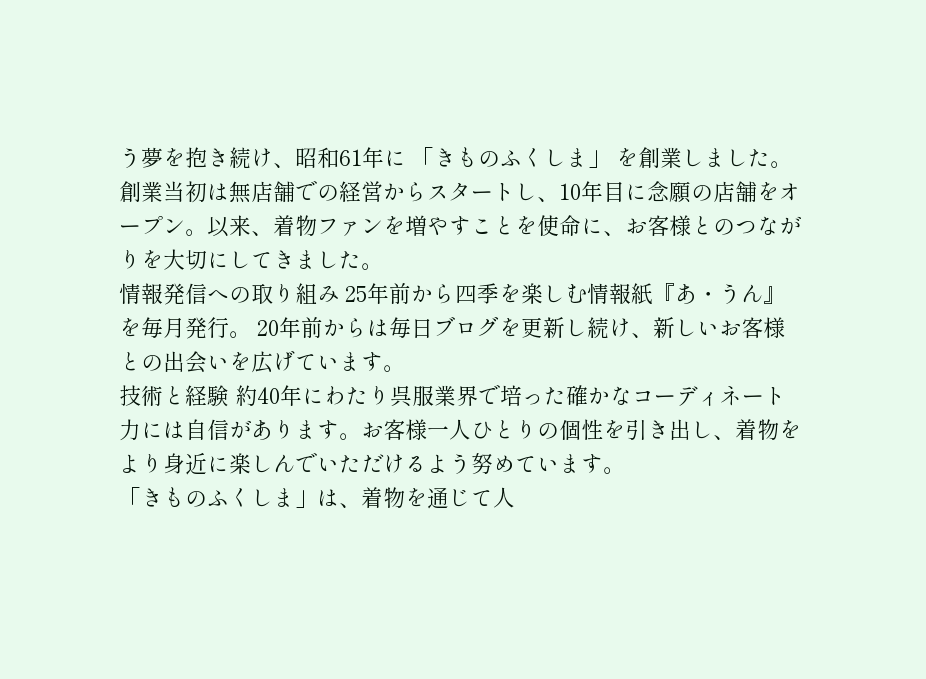う夢を抱き続け、昭和61年に 「きものふくしま」 を創業しました。
創業当初は無店舗での経営からスタートし、10年目に念願の店舗をオープン。以来、着物ファンを増やすことを使命に、お客様とのつながりを大切にしてきました。
情報発信への取り組み 25年前から四季を楽しむ情報紙『あ・うん』を毎月発行。 20年前からは毎日ブログを更新し続け、新しいお客様との出会いを広げています。
技術と経験 約40年にわたり呉服業界で培った確かなコーディネート力には自信があります。お客様一人ひとりの個性を引き出し、着物をより身近に楽しんでいただけるよう努めています。
「きものふくしま」は、着物を通じて人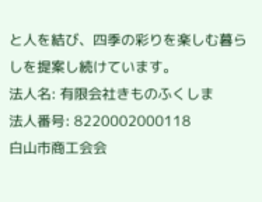と人を結び、四季の彩りを楽しむ暮らしを提案し続けています。
法人名: 有限会社きものふくしま
法人番号: 8220002000118
白山市商工会会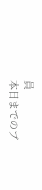員
本日までのブ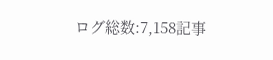ログ総数:7,158記事